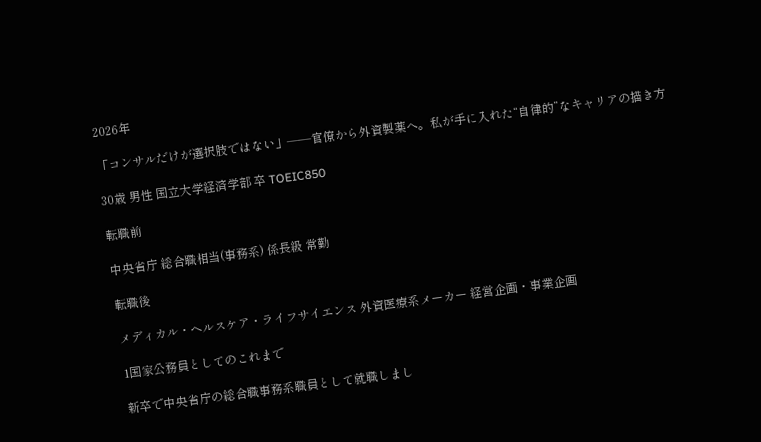2026年

「コンサルだけが選択肢ではない」——官僚から外資製薬へ。私が手に入れた“自律的”なキャリアの描き方

30歳 男性 国立大学経済学部 卒 TOEIC850

転職前

中央省庁 総合職相当(事務系) 係長級 常勤

転職後

メディカル・ヘルスケア・ライフサイエンス 外資医療系メーカー 経営企画・事業企画

1国家公務員としてのこれまで

新卒で中央省庁の総合職事務系職員として就職しまし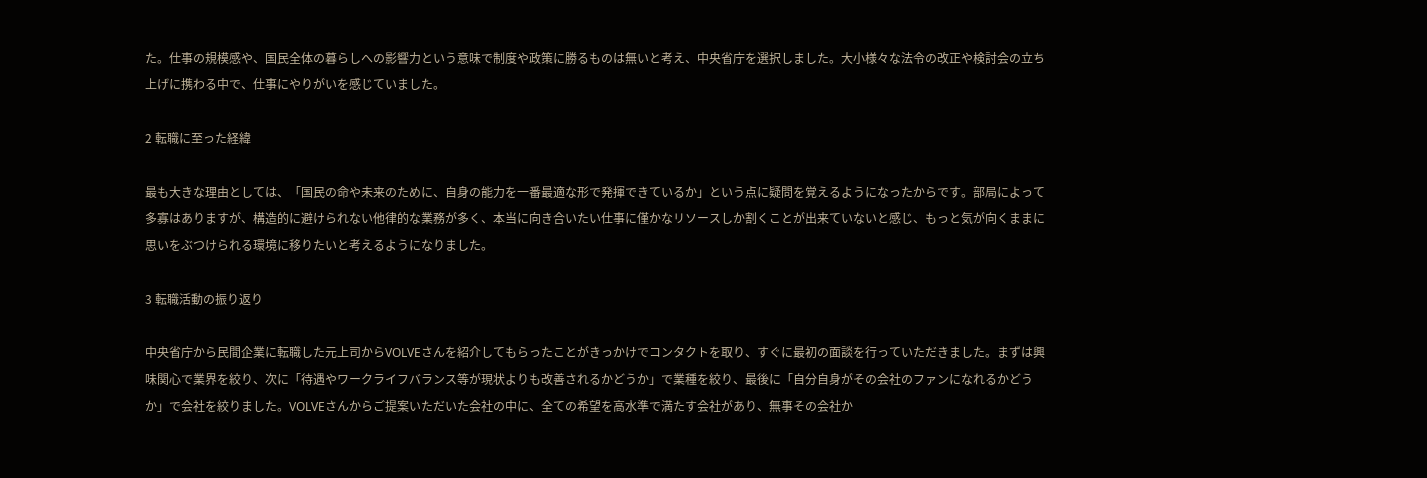た。仕事の規模感や、国民全体の暮らしへの影響力という意味で制度や政策に勝るものは無いと考え、中央省庁を選択しました。大小様々な法令の改正や検討会の立ち上げに携わる中で、仕事にやりがいを感じていました。

2 転職に至った経緯

最も大きな理由としては、「国民の命や未来のために、自身の能力を一番最適な形で発揮できているか」という点に疑問を覚えるようになったからです。部局によって多寡はありますが、構造的に避けられない他律的な業務が多く、本当に向き合いたい仕事に僅かなリソースしか割くことが出来ていないと感じ、もっと気が向くままに思いをぶつけられる環境に移りたいと考えるようになりました。

3 転職活動の振り返り

中央省庁から民間企業に転職した元上司からVOLVEさんを紹介してもらったことがきっかけでコンタクトを取り、すぐに最初の面談を行っていただきました。まずは興味関心で業界を絞り、次に「待遇やワークライフバランス等が現状よりも改善されるかどうか」で業種を絞り、最後に「自分自身がその会社のファンになれるかどうか」で会社を絞りました。VOLVEさんからご提案いただいた会社の中に、全ての希望を高水準で満たす会社があり、無事その会社か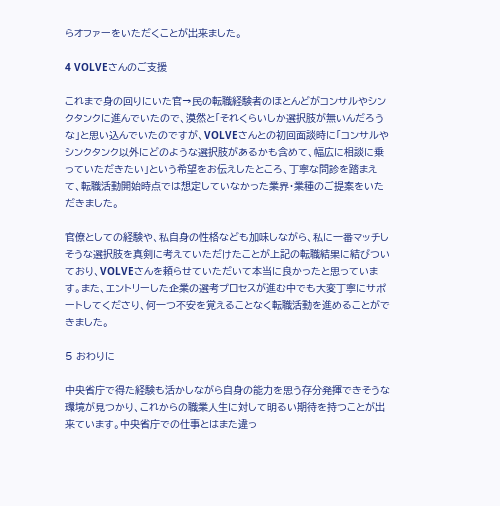らオファーをいただくことが出来ました。

4 VOLVEさんのご支援

これまで身の回りにいた官→民の転職経験者のほとんどがコンサルやシンクタンクに進んでいたので、漠然と「それくらいしか選択肢が無いんだろうな」と思い込んでいたのですが、VOLVEさんとの初回面談時に「コンサルやシンクタンク以外にどのような選択肢があるかも含めて、幅広に相談に乗っていただきたい」という希望をお伝えしたところ、丁寧な問診を踏まえて、転職活動開始時点では想定していなかった業界・業種のご提案をいただきました。

官僚としての経験や、私自身の性格なども加味しながら、私に一番マッチしそうな選択肢を真剣に考えていただけたことが上記の転職結果に結びついており、VOLVEさんを頼らせていただいて本当に良かったと思っています。また、エントリーした企業の選考プロセスが進む中でも大変丁寧にサポートしてくださり、何一つ不安を覚えることなく転職活動を進めることができました。

5 おわりに

中央省庁で得た経験も活かしながら自身の能力を思う存分発揮できそうな環境が見つかり、これからの職業人生に対して明るい期待を持つことが出来ています。中央省庁での仕事とはまた違っ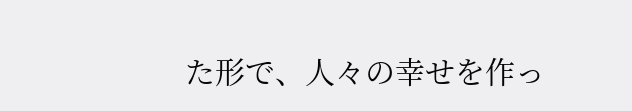た形で、人々の幸せを作っ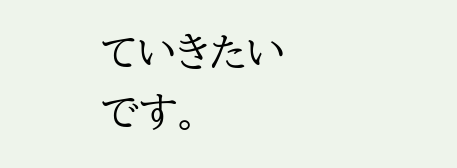ていきたいです。